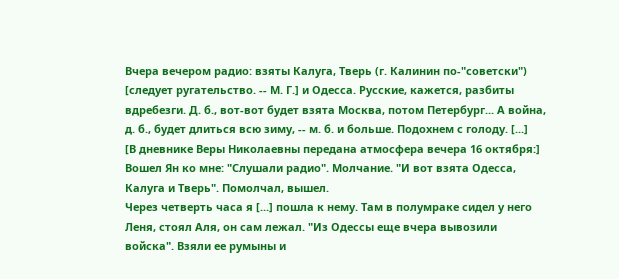Вчера вечером радио: взяты Калуга, Тверь (г. Калинин по-"советски") [следует ругательство. -- М. Г.] и Одесса. Русские, кажется, разбиты вдребезги. Д. б., вот-вот будет взята Москва, потом Петербург... А война, д. б., будет длиться всю зиму, -- м. б. и больше. Подохнем с голоду. [...]
[В дневнике Веры Николаевны передана атмосфера вечера 16 октября:]
Вошел Ян ко мне: "Слушали радио". Молчание. "И вот взята Одесса, Калуга и Тверь". Помолчал, вышел.
Через четверть часа я [...] пошла к нему. Там в полумраке сидел у него Леня, стоял Аля, он сам лежал. "Из Одессы еще вчера вывозили войска". Взяли ее румыны и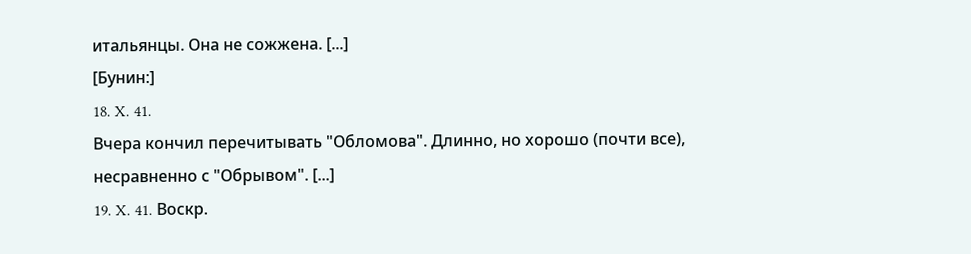итальянцы. Она не сожжена. [...]
[Бунин:]
18. X. 41.
Вчера кончил перечитывать "Обломова". Длинно, но хорошо (почти все), несравненно с "Обрывом". [...]
19. X. 41. Воскр.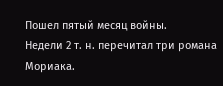Пошел пятый месяц войны.
Недели 2 т. н. перечитал три романа Мориака.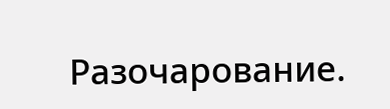Разочарование.